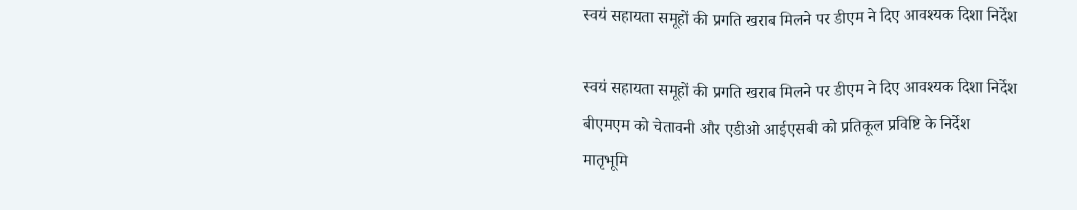स्वयं सहायता समूहों की प्रगति खराब मिलने पर डीएम ने दिए आवश्यक दिशा निर्देश

स्वयं सहायता समूहों की प्रगति खराब मिलने पर डीएम ने दिए आवश्यक दिशा निर्देश
बीएमएम को चेतावनी और एडीओ आईएसबी को प्रतिकूल प्रविष्टि के निर्देश
मातृभूमि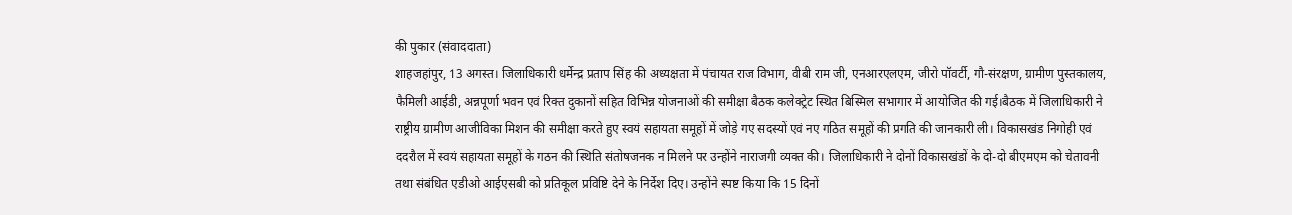की पुकार (संवाददाता)
शाहजहांपुर, 13 अगस्त। जिलाधिकारी धर्मेन्द्र प्रताप सिंह की अध्यक्षता में पंचायत राज विभाग, वीबी राम जी, एनआरएलएम, जीरो पॉवर्टी, गौ-संरक्षण, ग्रामीण पुस्तकालय, फैमिली आईडी, अन्नपूर्णा भवन एवं रिक्त दुकानों सहित विभिन्न योजनाओं की समीक्षा बैठक कलेक्ट्रेट स्थित बिस्मिल सभागार में आयोजित की गई।बैठक में जिलाधिकारी ने राष्ट्रीय ग्रामीण आजीविका मिशन की समीक्षा करते हुए स्वयं सहायता समूहों में जोड़े गए सदस्यों एवं नए गठित समूहों की प्रगति की जानकारी ली। विकासखंड निगोही एवं ददरौल में स्वयं सहायता समूहों के गठन की स्थिति संतोषजनक न मिलने पर उन्होंने नाराजगी व्यक्त की। जिलाधिकारी ने दोनों विकासखंडों के दो-दो बीएमएम को चेतावनी तथा संबंधित एडीओ आईएसबी को प्रतिकूल प्रविष्टि देने के निर्देश दिए। उन्होंने स्पष्ट किया कि 15 दिनों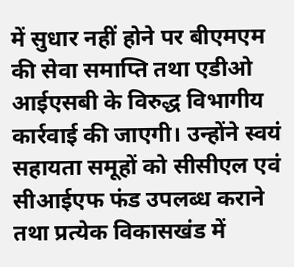में सुधार नहीं होने पर बीएमएम की सेवा समाप्ति तथा एडीओ आईएसबी के विरुद्ध विभागीय कार्रवाई की जाएगी। उन्होंने स्वयं सहायता समूहों को सीसीएल एवं सीआईएफ फंड उपलब्ध कराने तथा प्रत्येक विकासखंड में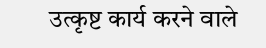उत्कृष्ट कार्य करने वाले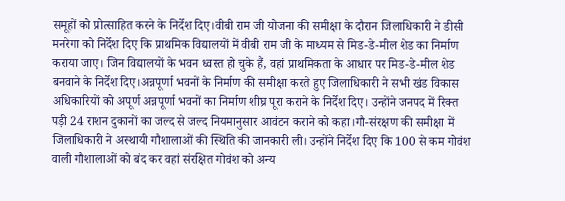समूहों को प्रोत्साहित करने के निर्देश दिए।वीबी राम जी योजना की समीक्षा के दौरान जिलाधिकारी ने डीसी मनरेगा को निर्देश दिए कि प्राथमिक विद्यालयों में वीबी राम जी के माध्यम से मिड-डे-मील शेड का निर्माण कराया जाए। जिन विद्यालयों के भवन ध्वस्त हो चुके हैं, वहां प्राथमिकता के आधार पर मिड-डे-मील शेड बनवाने के निर्देश दिए।अन्नपूर्णा भवनों के निर्माण की समीक्षा करते हुए जिलाधिकारी ने सभी खंड विकास अधिकारियों को अपूर्ण अन्नपूर्णा भवनों का निर्माण शीघ्र पूरा कराने के निर्देश दिए। उन्होंने जनपद में रिक्त पड़ी 24 राशन दुकानों का जल्द से जल्द नियमानुसार आवंटन कराने को कहा।गौ-संरक्षण की समीक्षा में जिलाधिकारी ने अस्थायी गौशालाओं की स्थिति की जानकारी ली। उन्होंने निर्देश दिए कि 100 से कम गोवंश वाली गौशालाओं को बंद कर वहां संरक्षित गोवंश को अन्य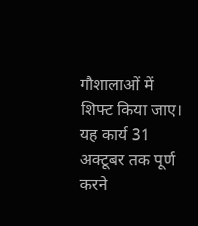गौशालाओं में शिफ्ट किया जाए। यह कार्य 31 अक्टूबर तक पूर्ण करने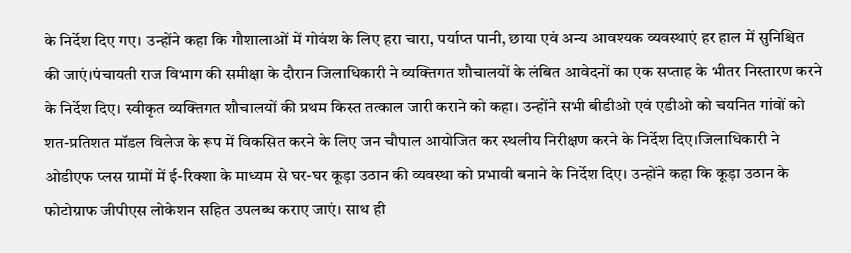के निर्देश दिए गए। उन्होंने कहा कि गौशालाओं में गोवंश के लिए हरा चारा, पर्याप्त पानी, छाया एवं अन्य आवश्यक व्यवस्थाएं हर हाल में सुनिश्चित की जाएं।पंचायती राज विभाग की समीक्षा के दौरान जिलाधिकारी ने व्यक्तिगत शौचालयों के लंबित आवेदनों का एक सप्ताह के भीतर निस्तारण करने के निर्देश दिए। स्वीकृत व्यक्तिगत शौचालयों की प्रथम किस्त तत्काल जारी कराने को कहा। उन्होंने सभी बीडीओ एवं एडीओ को चयनित गांवों को शत-प्रतिशत मॉडल विलेज के रूप में विकसित करने के लिए जन चौपाल आयोजित कर स्थलीय निरीक्षण करने के निर्देश दिए।जिलाधिकारी ने ओडीएफ प्लस ग्रामों में ई-रिक्शा के माध्यम से घर-घर कूड़ा उठान की व्यवस्था को प्रभावी बनाने के निर्देश दिए। उन्होंने कहा कि कूड़ा उठान के फोटोग्राफ जीपीएस लोकेशन सहित उपलब्ध कराए जाएं। साथ ही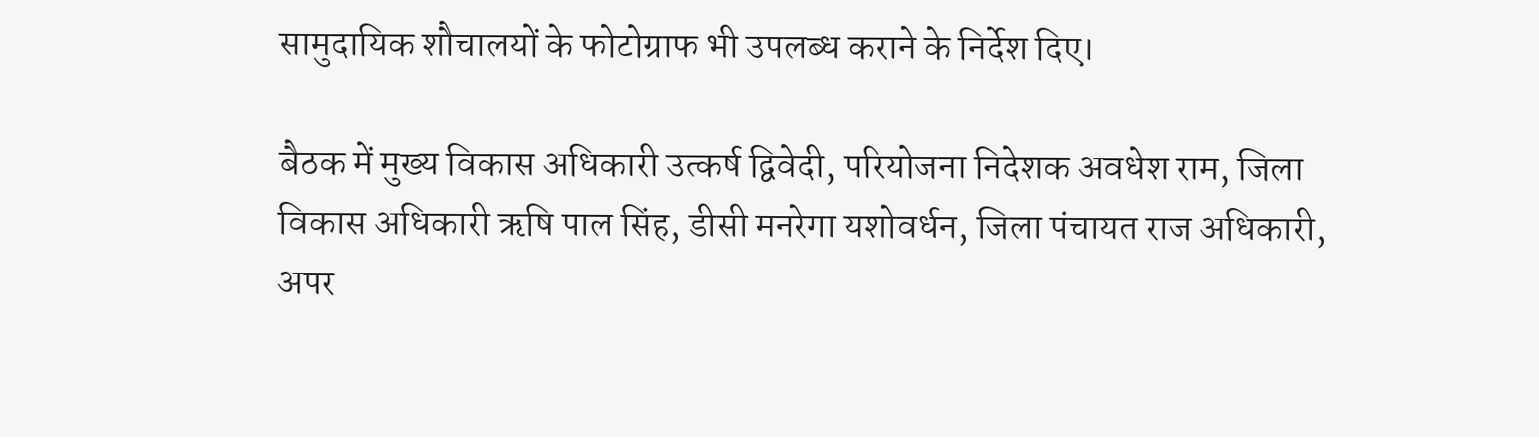सामुदायिक शौचालयों के फोटोग्राफ भी उपलब्ध कराने के निर्देश दिए।

बैठक में मुख्य विकास अधिकारी उत्कर्ष द्विवेदी, परियोजना निदेशक अवधेश राम, जिला विकास अधिकारी ऋषि पाल सिंह, डीसी मनरेगा यशोवर्धन, जिला पंचायत राज अधिकारी, अपर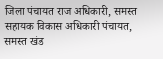जिला पंचायत राज अधिकारी, समस्त सहायक विकास अधिकारी पंचायत, समस्त खंड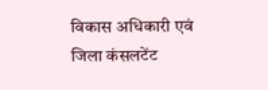विकास अधिकारी एवं जिला कंसलटेंट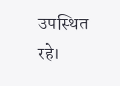उपस्थित रहे।